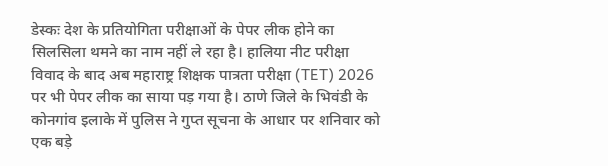डेस्कः देश के प्रतियोगिता परीक्षाओं के पेपर लीक होने का सिलसिला थमने का नाम नहीं ले रहा है। हालिया नीट परीक्षा विवाद के बाद अब महाराष्ट्र शिक्षक पात्रता परीक्षा (TET) 2026 पर भी पेपर लीक का साया पड़ गया है। ठाणे जिले के भिवंडी के कोनगांव इलाके में पुलिस ने गुप्त सूचना के आधार पर शनिवार को एक बड़े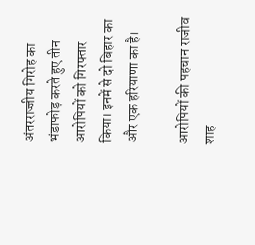अंतरराज्जीय गिरोह का भंडाफोड़ करते हुए तीन आरोपियों को गिरफ्तार किया। इनमें से दो बिहार का और एक हरियाणा का है।

आरोपियों की पहचान राजीव शाह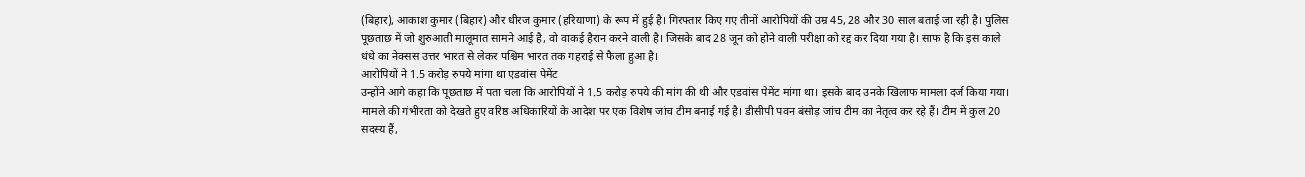(बिहार), आकाश कुमार (बिहार) और धीरज कुमार (हरियाणा) के रूप में हुई है। गिरफ्तार किए गए तीनों आरोपियों की उम्र 45, 28 और 30 साल बताई जा रही है। पुलिस पूछताछ में जो शुरुआती मालूमात सामने आई है, वो वाकई हैरान करने वाली है। जिसके बाद 28 जून को होने वाली परीक्षा को रद्द कर दिया गया है। साफ है कि इस काले धंधे का नेक्सस उत्तर भारत से लेकर पश्चिम भारत तक गहराई से फैला हुआ है।
आरोपियों ने 1.5 करोड़ रुपये मांगा था एडवांस पेमेंट
उन्होंने आगे कहा कि पूछताछ में पता चला कि आरोपियों ने 1.5 करोड़ रुपये की मांग की थी और एडवांस पेमेंट मांगा था। इसके बाद उनके खिलाफ मामला दर्ज किया गया। मामले की गंभीरता को देखते हुए वरिष्ठ अधिकारियों के आदेश पर एक विशेष जांच टीम बनाई गई है। डीसीपी पवन बंसोड़ जांच टीम का नेतृत्व कर रहे हैं। टीम में कुल 20 सदस्य हैं,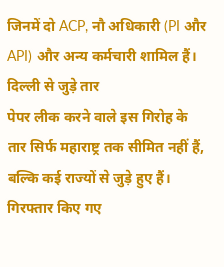जिनमें दो ACP, नौ अधिकारी (PI और API) और अन्य कर्मचारी शामिल हैं।
दिल्ली से जुड़े तार
पेपर लीक करने वाले इस गिरोह के तार सिर्फ महाराष्ट्र तक सीमित नहीं हैं, बल्कि कई राज्यों से जुड़े हुए हैं। गिरफ्तार किए गए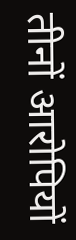तीनों आरोपियों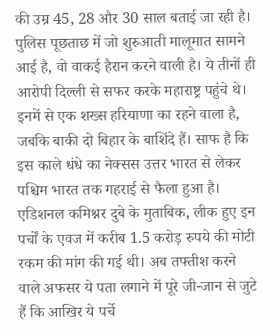की उम्र 45, 28 और 30 साल बताई जा रही है। पुलिस पूछताछ में जो शुरुआती मालूमात सामने आई है, वो वाकई हैरान करने वाली है। ये तीनों ही आरोपी दिल्ली से सफर करके महाराष्ट्र पहुंचे थे। इनमें से एक शख्स हरियाणा का रहने वाला है, जबकि बाकी दो बिहार के बाशिंदे हैं। साफ है कि इस काले धंधे का नेक्सस उत्तर भारत से लेकर पश्चिम भारत तक गहराई से फैला हुआ है। एडिशनल कमिश्नर दुबे के मुताबिक, लीक हुए इन पर्चों के एवज में करीब 1.5 करोड़ रुपये की मोटी रकम की मांग की गई थी। अब तफ्तीश करने वाले अफसर ये पता लगाने में पूरे जी-जान से जुटे हैं कि आखिर ये पर्चे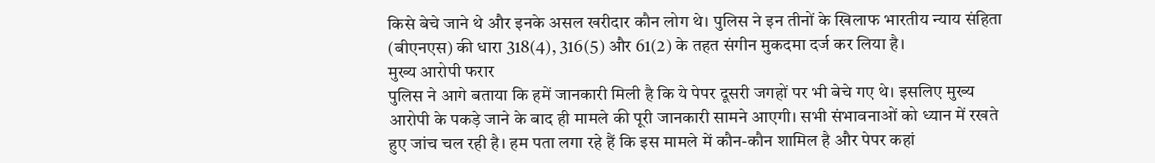किसे बेचे जाने थे और इनके असल खरीदार कौन लोग थे। पुलिस ने इन तीनों के खिलाफ भारतीय न्याय संहिता (बीएनएस) की धारा 318(4), 316(5) और 61(2) के तहत संगीन मुकदमा दर्ज कर लिया है।
मुख्य आरोपी फरार
पुलिस ने आगे बताया कि हमें जानकारी मिली है कि ये पेपर दूसरी जगहों पर भी बेचे गए थे। इसलिए मुख्य आरोपी के पकड़े जाने के बाद ही मामले की पूरी जानकारी सामने आएगी। सभी संभावनाओं को ध्यान में रखते हुए जांच चल रही है। हम पता लगा रहे हैं कि इस मामले में कौन-कौन शामिल है और पेपर कहां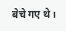बेचे गए थे।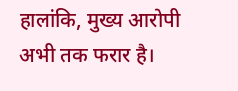हालांकि, मुख्य आरोपी अभी तक फरार है।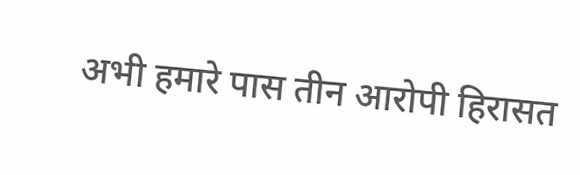अभी हमारे पास तीन आरोपी हिरासत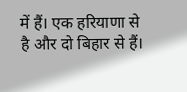में हैं। एक हरियाणा से है और दो बिहार से हैं।